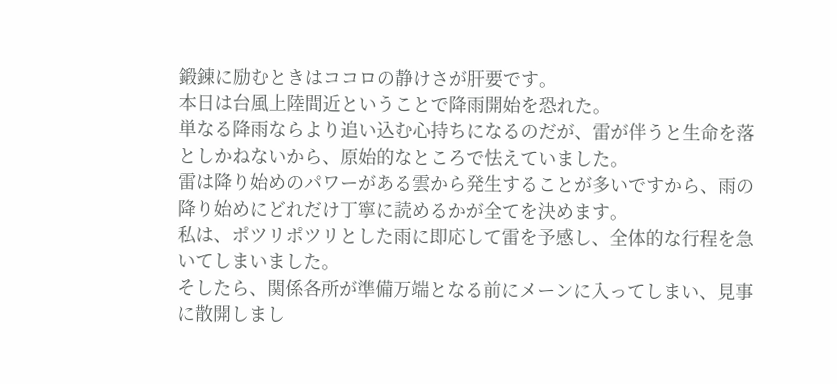鍛錬に励むときはココロの静けさが肝要です。
本日は台風上陸間近ということで降雨開始を恐れた。
単なる降雨ならより追い込む心持ちになるのだが、雷が伴うと生命を落としかねないから、原始的なところで怯えていました。
雷は降り始めのパワーがある雲から発生することが多いですから、雨の降り始めにどれだけ丁寧に読めるかが全てを決めます。
私は、ポツリポツリとした雨に即応して雷を予感し、全体的な行程を急いてしまいました。
そしたら、関係各所が準備万端となる前にメーンに入ってしまい、見事に散開しまし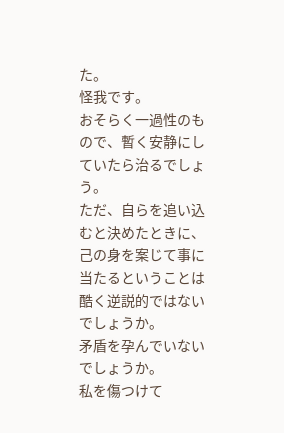た。
怪我です。
おそらく一過性のもので、暫く安静にしていたら治るでしょう。
ただ、自らを追い込むと決めたときに、己の身を案じて事に当たるということは酷く逆説的ではないでしょうか。
矛盾を孕んでいないでしょうか。
私を傷つけて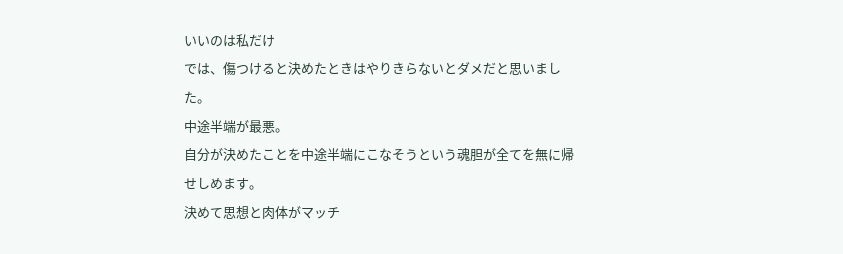いいのは私だけ
では、傷つけると決めたときはやりきらないとダメだと思いました。
中途半端が最悪。
自分が決めたことを中途半端にこなそうという魂胆が全てを無に帰せしめます。
決めて思想と肉体がマッチ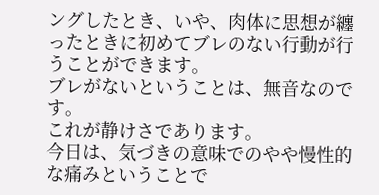ングしたとき、いや、肉体に思想が纏ったときに初めてブレのない行動が行うことができます。
ブレがないということは、無音なのです。
これが静けさであります。
今日は、気づきの意味でのやや慢性的な痛みということで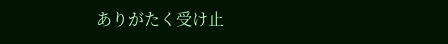ありがたく受け止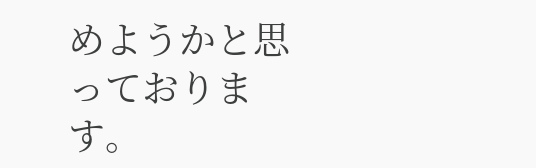めようかと思っております。